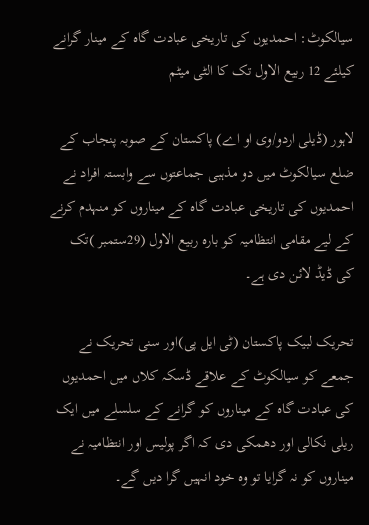سیالکوٹ: احمدیوں کی تاریخی عبادت گاہ کے مینار گرانے کیلئے 12 ربیع الاول تک کا الٹی میٹم

لاہور (ڈیلی اردو/وی او اے) پاکستان کے صوبہ پنجاب کے ضلع سیالکوٹ میں دو مذہبی جماعتوں سے وابستہ افراد نے احمدیوں کی تاریخی عبادت گاہ کے میناروں کو منہدم کرنے کے لیے مقامی انتظامیہ کو بارہ ربیع الاول (29ستمبر )تک کی ڈیڈ لائن دی ہے۔

تحریک لبیک پاکستان (ٹی ایل پی)اور سنی تحریک نے جمعے کو سیالکوٹ کے علاقے ڈسکہ کلاں میں احمدیوں کی عبادت گاہ کے میناروں کو گرانے کے سلسلے میں ایک ریلی نکالی اور دھمکی دی کہ اگر پولیس اور انتظامیہ نے میناروں کو نہ گرایا تو وہ خود انہیں گرا دیں گے۔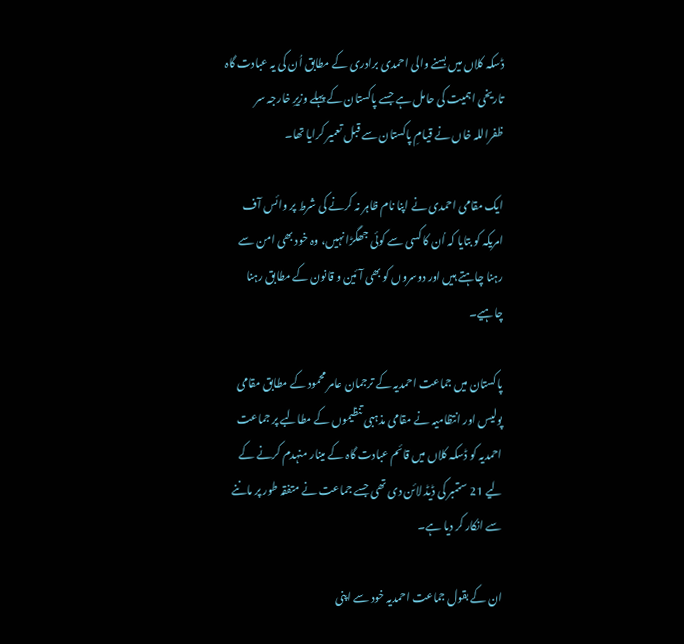ڈسکہ کلاں میں بسنے والی احمدی برادری کے مطابق اُن کی یہ عبادت گاہ تاریخی اہمیت کی حامل ہے جسے پاکستان کے پہلے وزیرِ خارجہ سر ظفراللہ خاں نے قیامِ پاکستان سے قبل تعمیر کرایا تھا۔

ایک مقامی احمدی نے اپنا نام ظاہر نہ کرنے کی شرط پر وائس آف امریکہ کو بتایا کہ اُن کا کسی سے کوئی جھگڑا نہیں، وہ خود بھی امن سے رہنا چاہتے ہیں اور دوسروں کو بھی آئین و قانون کے مطابق رہنا چاہیے۔

پاکستان میں جماعت احمدیہ کے ترجمان عامر محمود کے مطابق مقامی پولیس اور انتظامیہ نے مقامی مذہبی تنظیموں کے مطالبے پر جماعت احمدیہ کو ڈسکہ کلاں میں قائم عبادت گاہ کے مینار منہدم کرنے کے لیے 21 ستمبر کی ڈیڈ لائن دی تھی جسے جماعت نے متفقہ طور پر ماننے سے انکار کر دیا ہے۔

ان کے بقول جماعت احمدیہ خود سے اپنی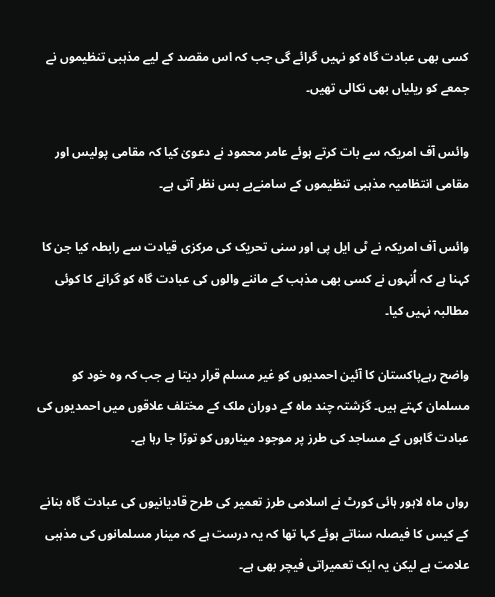کسی بھی عبادت گاہ کو نہیں گرائے گی جب کہ اس مقصد کے لیے مذہبی تنظیموں نے جمعے کو ریلیاں بھی نکالی تھیں۔

وائس آف امریکہ سے بات کرتے ہوئے عامر محمود نے دعویٰ کیا کہ مقامی پولیس اور مقامی انتظامیہ مذہبی تنظیموں کے سامنےبے بس نظر آتی ہے۔

وائس آف امریکہ نے ٹی ایل پی اور سنی تحریک کی مرکزی قیادت سے رابطہ کیا جن کا کہنا ہے کہ اُنہوں نے کسی بھی مذہب کے ماننے والوں کی عبادت گاہ کو گرانے کا کوئی مطالبہ نہیں کیا۔

واضح رہےپاکستان کا آئین احمدیوں کو غیر مسلم قرار دیتا ہے جب کہ وہ خود کو مسلمان کہتے ہیں۔ گزشتہ چند ماہ کے دوران ملک کے مختلف علاقوں میں احمدیوں کی عبادت گاہوں کے مساجد کی طرز پر موجود میناروں کو توڑا جا رہا ہے۔

رواں ماہ لاہور ہائی کورٹ نے اسلامی طرز تعمیر کی طرح قادیانیوں کی عبادت گاہ بنانے کے کیس کا فیصلہ سناتے ہوئے کہا تھا کہ یہ درست ہے کہ مینار مسلمانوں کی مذہبی علامت ہے لیکن یہ ایک تعمیراتی فیچر بھی ہے۔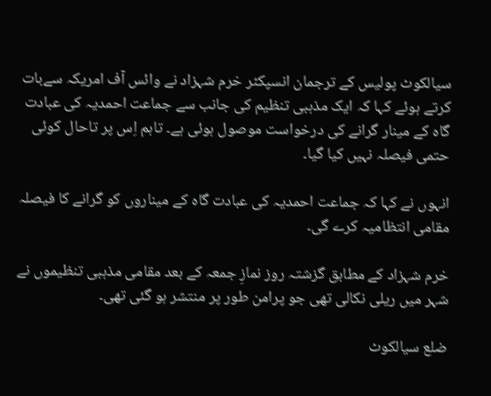سیالکوٹ پولیس کے ترجمان انسپکٹر خرم شہزاد نے وائس آف امریکہ سےبات کرتے ہوئے کہا کہ ایک مذہبی تنظیم کی جانب سے جماعت احمدیہ کی عبادت گاہ کے مینار گرانے کی درخواست موصول ہوئی ہے۔ تاہم اِس پر تاحال کوئی حتمی فیصلہ نہیں کیا گیا۔

انہوں نے کہا کہ جماعت احمدیہ کی عبادت گاہ کے میناروں کو گرانے کا فیصلہ مقامی انتظامیہ کرے گی۔

خرم شہزاد کے مطابق گزشتہ روز نمازِ جمعہ کے بعد مقامی مذہبی تنظیموں نے شہر میں ریلی نکالی تھی جو پرامن طور پر منتشر ہو گئی تھی۔

ضلع سیالکوٹ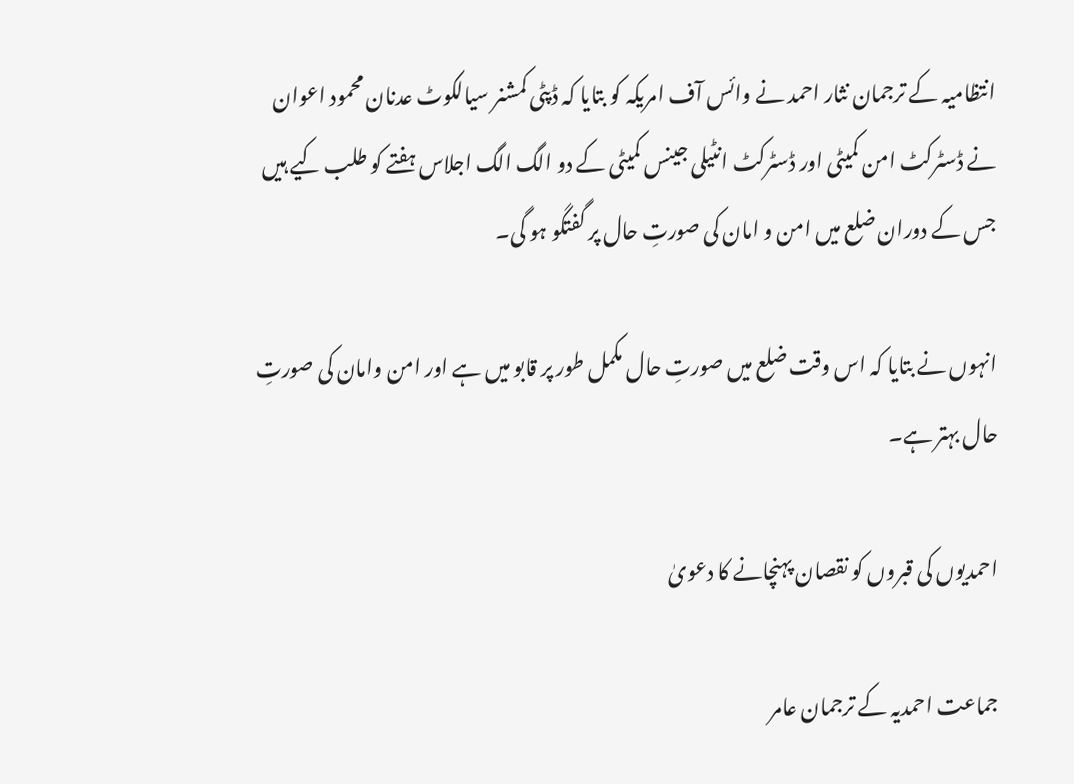انتظامیہ کے ترجمان نثار احمد نے وائس آف امریکہ کو بتایا کہ ڈپٹی کمشنر سیالکوٹ عدنان محمود اعوان نے ڈسٹرکٹ امن کمیٹی اور ڈسٹرکٹ انٹیلی جینس کمیٹی کے دو الگ الگ اجلاس ہفتے کو طلب کیے ہیں جس کے دوران ضلع میں امن و امان کی صورتِ حال پر گفتگو ہو گی۔

انہوں نے بتایا کہ اس وقت ضلع میں صورتِ حال مکمل طور پر قابو میں ہے اور امن وامان کی صورتِ حال بہتر ہے۔

احمدیوں کی قبروں کو نقصان پہنچانے کا دعویٰ

جماعت احمدیہ کے ترجمان عامر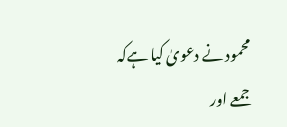محمود نے دعویٰ کیا ہےکہ جمعے اور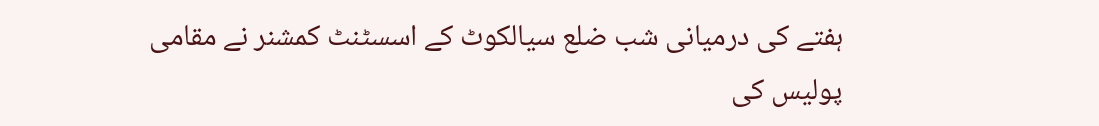ہفتے کی درمیانی شب ضلع سیالکوٹ کے اسسٹنٹ کمشنر نے مقامی پولیس کی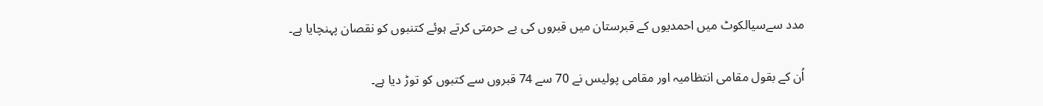مدد سےسیالکوٹ میں احمدیوں کے قبرستان میں قبروں کی بے حرمتی کرتے ہوئے کتنبوں کو نقصان پہنچایا ہے۔

اُن کے بقول مقامی انتظامیہ اور مقامی پولیس نے 70 سے 74 قبروں سے کتبوں کو توڑ دیا ہے۔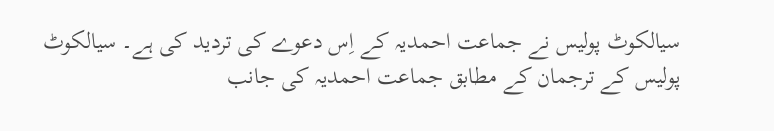سیالکوٹ پولیس نے جماعت احمدیہ کے اِس دعوے کی تردید کی ہے۔ سیالکوٹ پولیس کے ترجمان کے مطابق جماعت احمدیہ کی جانب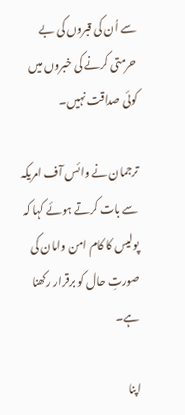سے اُن کی قبروں کی بے حرمتی کرنے کی خبروں میں کوئی صداقت نہیں۔

ترجمان نے وائس آف امریکہ سے بات کرتے ہوئے کہا کہ پولیس کا کام امن وامان کی صورتِ حال کو برقرار رکھنا ہے۔

اپنا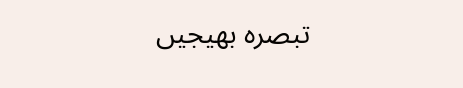تبصرہ بھیجیں